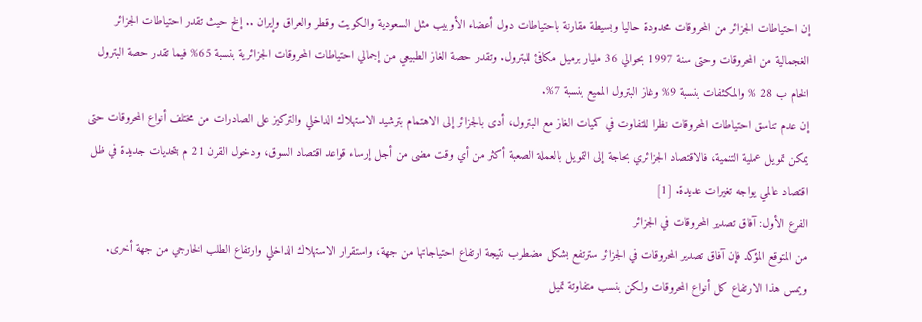إن احتياطات الجزائر من المحروقات محدودة حاليا وبسيطة مقارنة باحتياطات دول أعضاء الأوبيب مثل السعودية والكويت وقطر والعراق وإيران .. إلخ حيث تقدر احتياطات الجزائر الغجمالية من المحروقات وحتى سنة 1997 بحوالي 36 مليار برميل مكافئ للبترول. وتقدر حصة الغاز الطبيعي من إجمالي احتياطات المحروقات الجزائرية بنسبة 65% فيما تقدر حصة البترول الخام ب 28 % والمكثفات بنسبة 9% وغاز البترول المميع بنسبة 7%.
إن عدم تناسق احتياطات المحروقات نظرا للتفاوت في كميات الغاز مع البترول، أدى بالجزائر إلى الاهتمام بترشيد الاستهلاك الداخلي والتركيز على الصادرات من مختلف أنواع المحروقات حتى يمكن تمويل عملية التنمية، فالاقتصاد الجزائري بحاجة إلى التمويل بالعملة الصعبة أكثر من أي وقت مضى من أجل إرساء قواعد اقتصاد السوق، ودخول القرن 21 م بتحديات جديدة في ظل اقتصاد عالمي يواجه تغيرات عديدة. [1]
الفرع الأول: آفاق تصدير المحروقات في الجزائر
من المتوقع المؤكد فإن آفاق تصدير المحروقات في الجزائر سترتفع بشكل مضطرب نتيجة ارتفاع احتياجاتها من جهة، واستقرار الاستهلاك الداخلي وارتفاع الطلب الخارجي من جهة أخرى.
ويمس هذا الارتفاع كل أنواع المحروقات ولكن بنسب متفاوتة تميل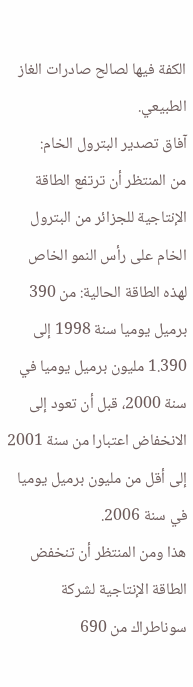الكفة فيها لصالح صادرات الغاز الطبيعي.
آفاق تصدير البترول الخام:
من المنتظر أن ترتفع الطاقة الإنتاجية للجزائر من البترول الخام على رأس النمو الخاص لهذه الطاقة الحالية: من 390 برميل يوميا سنة 1998 إلى 1.390 مليون برميل يوميا في سنة 2000، قبل أن تعود إلى الانخفاض اعتبارا من سنة 2001 إلى أقل من مليون برميل يوميا في سنة 2006.
هذا ومن المنتظر أن تنخفض الطاقة الإنتاجية لشركة سوناطراك من 690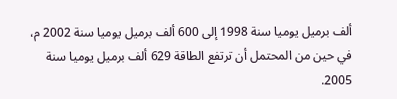ألف برميل يوميا سنة 1998 إلى 600 ألف برميل يوميا سنة 2002 م، في حين من المحتمل أن ترتفع الطاقة 629 ألف برميل يوميا سنة 2005.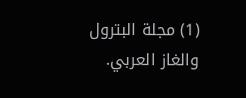(1) مجلة البترول والغاز العربي.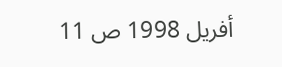أفريل 1998 ص 11